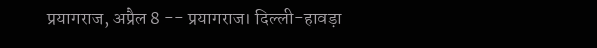प्रयागराज, अप्रैल 8 -- प्रयागराज। दिल्ली-हावड़ा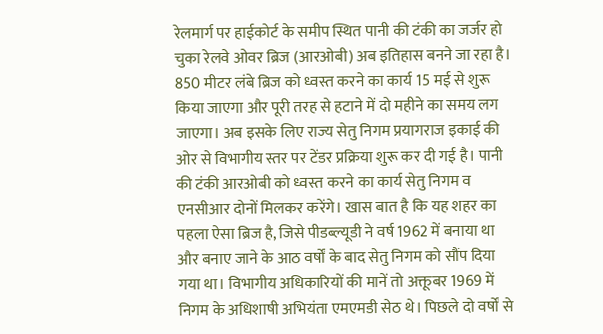रेलमार्ग पर हाईकोर्ट के समीप स्थित पानी की टंकी का जर्जर हो चुका रेलवे ओवर ब्रिज (आरओबी) अब इतिहास बनने जा रहा है। 850 मीटर लंबे ब्रिज को ध्वस्त करने का कार्य 15 मई से शुरू किया जाएगा और पूरी तरह से हटाने में दो महीने का समय लग जाएगा। अब इसके लिए राज्य सेतु निगम प्रयागराज इकाई की ओर से विभागीय स्तर पर टेंडर प्रक्रिया शुरू कर दी गई है। पानी की टंकी आरओबी को ध्वस्त करने का कार्य सेतु निगम व एनसीआर दोनों मिलकर करेंगे। खास बात है कि यह शहर का पहला ऐसा ब्रिज है, जिसे पीडब्ल्यूडी ने वर्ष 1962 में बनाया था और बनाए जाने के आठ वर्षों के बाद सेतु निगम को सौंप दिया गया था। विभागीय अधिकारियों की मानें तो अक्तूबर 1969 में निगम के अधिशाषी अभियंता एमएमडी सेठ थे। पिछले दो वर्षों से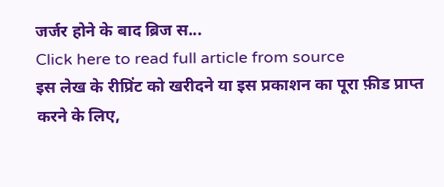जर्जर होने के बाद ब्रिज स...
Click here to read full article from source
इस लेख के रीप्रिंट को खरीदने या इस प्रकाशन का पूरा फ़ीड प्राप्त करने के लिए,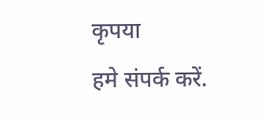कृपया
हमे संपर्क करें.